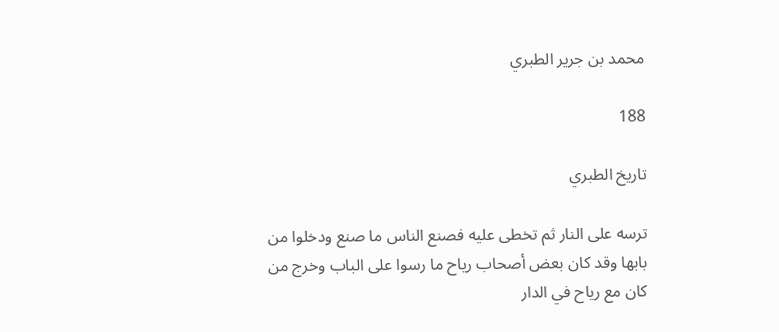محمد بن جرير الطبري

188

تاريخ الطبري

ترسه على النار ثم تخطى عليه فصنع الناس ما صنع ودخلوا من بابها وقد كان بعض أصحاب رياح ما رسوا على الباب وخرج من كان مع رياح في الدار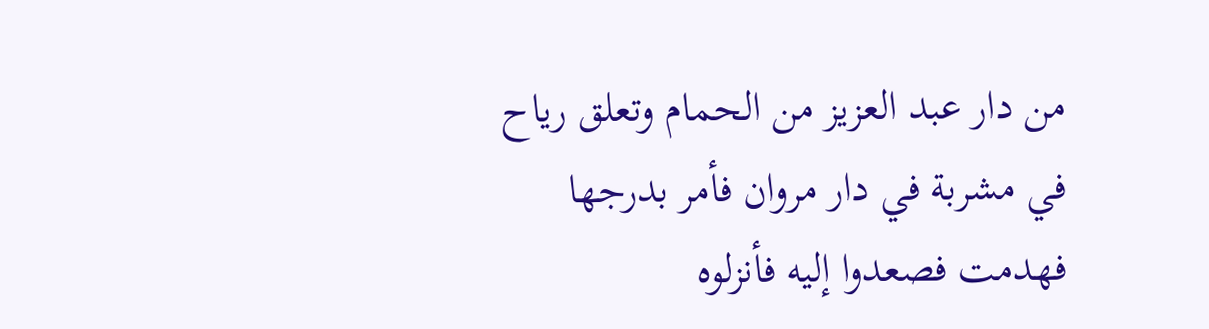من دار عبد العزيز من الحمام وتعلق رياح في مشربة في دار مروان فأمر بدرجها فهدمت فصعدوا إليه فأنزلوه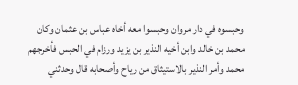وحبسوه في دار مروان وحبسوا معه أخاه عباس بن عثمان وكان محمد بن خالد وابن أخيه النذير بن يزيد ورزام في الحبس فأخرجهم محمد وأمر النذير بالاستيثاق من رياح وأصحابه قال وحدثني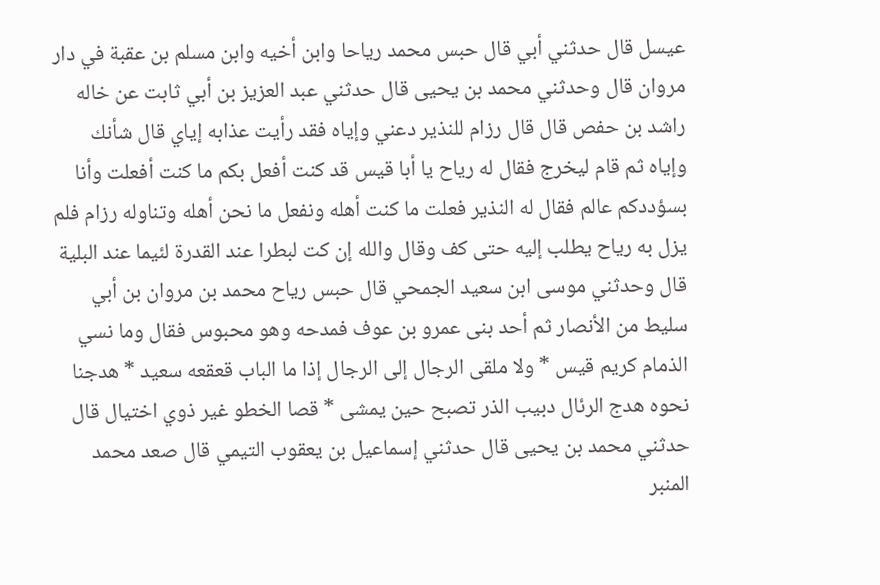عيسل قال حدثني أبي قال حبس محمد رياحا وابن أخيه وابن مسلم بن عقبة في دار مروان قال وحدثني محمد بن يحيى قال حدثني عبد العزيز بن أبي ثابت عن خاله راشد بن حفص قال قال رزام للنذير دعني وإياه فقد رأيت عذابه إياي قال شأنك وإياه ثم قام ليخرج فقال له رياح يا أبا قيس قد كنت أفعل بكم ما كنت أفعلت وأنا بسؤددكم عالم فقال له النذير فعلت ما كنت أهله ونفعل ما نحن أهله وتناوله رزام فلم يزل به رياح يطلب إليه حتى كف وقال والله إن كت لبطرا عند القدرة لئيما عند البلية قال وحدثني موسى ابن سعيد الجمحي قال حبس رياح محمد بن مروان بن أبي سليط من الأنصار ثم أحد بنى عمرو بن عوف فمدحه وهو محبوس فقال وما نسي الذمام كريم قيس * ولا ملقى الرجال إلى الرجال إذا ما الباب قعقعه سعيد * هدجنا نحوه هدج الرئال دبيب الذر تصبح حين يمشى * قصا الخطو غير ذوي اختيال قال حدثني محمد بن يحيى قال حدثني إسماعيل بن يعقوب التيمي قال صعد محمد المنبر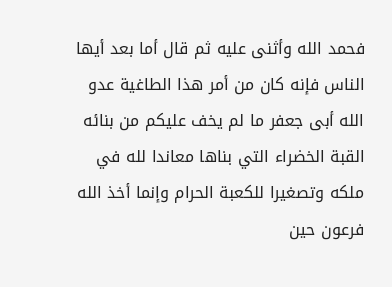فحمد الله وأثنى عليه ثم قال أما بعد أيها الناس فإنه كان من أمر هذا الطاغية عدو الله أبى جعفر ما لم يخف عليكم من بنائه القبة الخضراء التي بناها معاندا لله في ملكه وتصغيرا للكعبة الحرام وإنما أخذ الله فرعون حين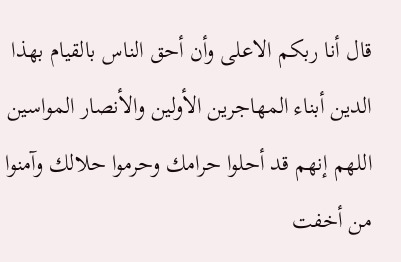قال أنا ربكم الاعلى وأن أحق الناس بالقيام بهذا الدين أبناء المهاجرين الأولين والأنصار المواسين اللهم إنهم قد أحلوا حرامك وحرموا حلالك وآمنوا من أخفت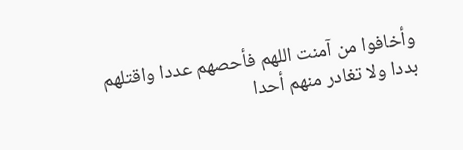وأخافوا من آمنت اللهم فأحصهم عددا واقتلهم بددا ولا تغادر منهم أحدا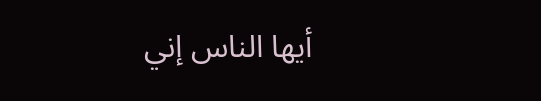أيها الناس إني